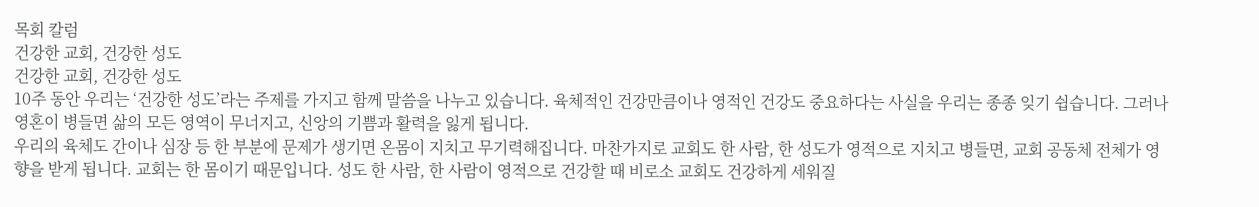목회 칼럼
건강한 교회, 건강한 성도
건강한 교회, 건강한 성도
10주 동안 우리는 ‘건강한 성도’라는 주제를 가지고 함께 말씀을 나누고 있습니다. 육체적인 건강만큼이나 영적인 건강도 중요하다는 사실을 우리는 종종 잊기 쉽습니다. 그러나 영혼이 병들면 삶의 모든 영역이 무너지고, 신앙의 기쁨과 활력을 잃게 됩니다.
우리의 육체도 간이나 심장 등 한 부분에 문제가 생기면 온몸이 지치고 무기력해집니다. 마찬가지로 교회도 한 사람, 한 성도가 영적으로 지치고 병들면, 교회 공동체 전체가 영향을 받게 됩니다. 교회는 한 몸이기 때문입니다. 성도 한 사람, 한 사람이 영적으로 건강할 때 비로소 교회도 건강하게 세워질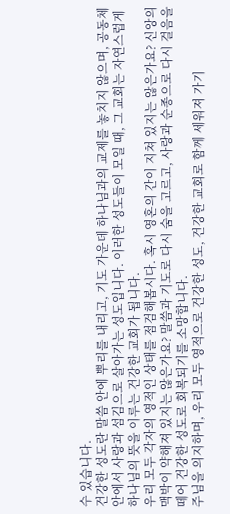수 있습니다.
건강한 성도란 말씀 안에 뿌리를 내리고, 기도 가운데 하나님과의 교제를 놓치지 않으며, 공동체 안에서 사랑과 섬김으로 살아가는 성도입니다. 이러한 성도들이 모일 때, 그 교회는 자연스럽게 하나님의 뜻을 이루는 건강한 교회가 됩니다.
우리 모두 각자의 영적인 상태를 점검해봅시다. 혹시 영혼의 간이 지쳐 있지는 않은가요? 신앙의 맥박이 약해져 있지는 않은가요? 말씀과 기도로 다시 숨을 고르고, 사랑과 순종으로 다시 걸음을 떼어 건강한 성도로 회복되기를 소망합니다.
주님을 의지하며, 우리 모두 영적으로 건강한 성도, 건강한 교회로 함께 세워져 가기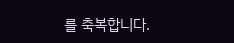를 축복합니다.